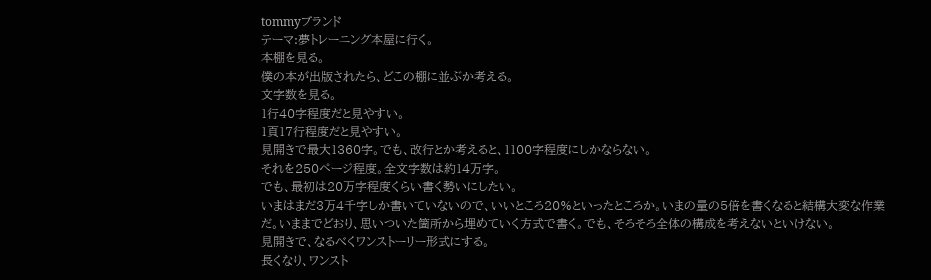tommyブランド
テーマ:夢トレーニング本屋に行く。
本棚を見る。
僕の本が出版されたら、どこの棚に並ぶか考える。
文字数を見る。
1行40字程度だと見やすい。
1頁17行程度だと見やすい。
見開きで最大1360字。でも、改行とか考えると、1100字程度にしかならない。
それを250ページ程度。全文字数は約14万字。
でも、最初は20万字程度くらい書く勢いにしたい。
いまはまだ3万4千字しか書いていないので、いいところ20%といったところか。いまの量の5倍を書くなると結構大変な作業だ。いままでどおり、思いついた箇所から埋めていく方式で書く。でも、そろそろ全体の構成を考えないといけない。
見開きで、なるべくワンストーリー形式にする。
長くなり、ワンスト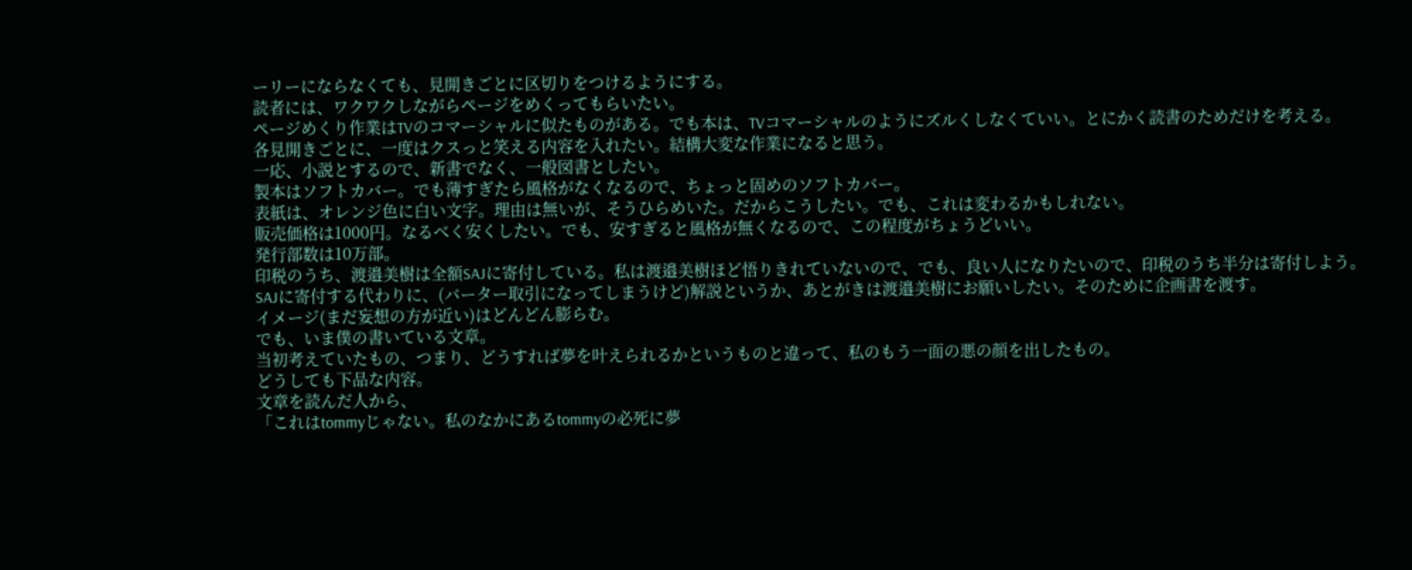ーリーにならなくても、見開きごとに区切りをつけるようにする。
読者には、ワクワクしながらページをめくってもらいたい。
ページめくり作業はTVのコマーシャルに似たものがある。でも本は、TVコマーシャルのようにズルくしなくていい。とにかく読書のためだけを考える。
各見開きごとに、一度はクスっと笑える内容を入れたい。結構大変な作業になると思う。
一応、小説とするので、新書でなく、一般図書としたい。
製本はソフトカバー。でも薄すぎたら風格がなくなるので、ちょっと固めのソフトカバー。
表紙は、オレンジ色に白い文字。理由は無いが、そうひらめいた。だからこうしたい。でも、これは変わるかもしれない。
販売価格は1000円。なるべく安くしたい。でも、安すぎると風格が無くなるので、この程度がちょうどいい。
発行部数は10万部。
印税のうち、渡邉美樹は全額SAJに寄付している。私は渡邉美樹ほど悟りきれていないので、でも、良い人になりたいので、印税のうち半分は寄付しよう。
SAJに寄付する代わりに、(バーター取引になってしまうけど)解説というか、あとがきは渡邉美樹にお願いしたい。そのために企画書を渡す。
イメージ(まだ妄想の方が近い)はどんどん膨らむ。
でも、いま僕の書いている文章。
当初考えていたもの、つまり、どうすれば夢を叶えられるかというものと違って、私のもう一面の悪の顔を出したもの。
どうしても下品な内容。
文章を読んだ人から、
「これはtommyじゃない。私のなかにあるtommyの必死に夢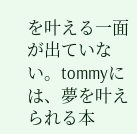を叶える一面が出ていない。tommyには、夢を叶えられる本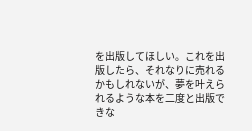を出版してほしい。これを出版したら、それなりに売れるかもしれないが、夢を叶えられるような本を二度と出版できな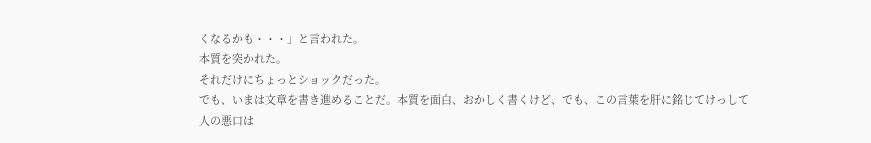くなるかも・・・」と言われた。
本質を突かれた。
それだけにちょっとショックだった。
でも、いまは文章を書き進めることだ。本質を面白、おかしく書くけど、でも、この言葉を肝に銘じてけっして人の悪口は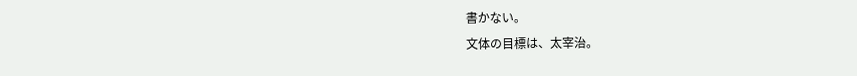書かない。
文体の目標は、太宰治。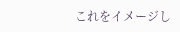これをイメージし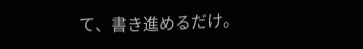て、書き進めるだけ。